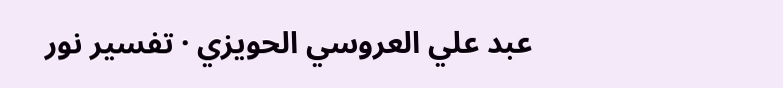عبد علي العروسي الحويزي · تفسير نور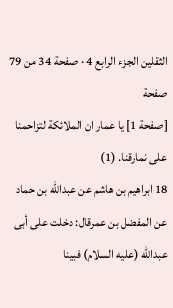الثقلين الجزء الرابع 4 · صفحة 34 من 79
صفحة
[صفحة 1] يا عمار ان الملائكة لتزاحمنا على نمارقنا. (1)
18 ابراهيم بن هاشم عن عبدالله بن حماد عن المفضل بن عمرقال: دخلت على أبى عبدالله (عليه السلام) فبينا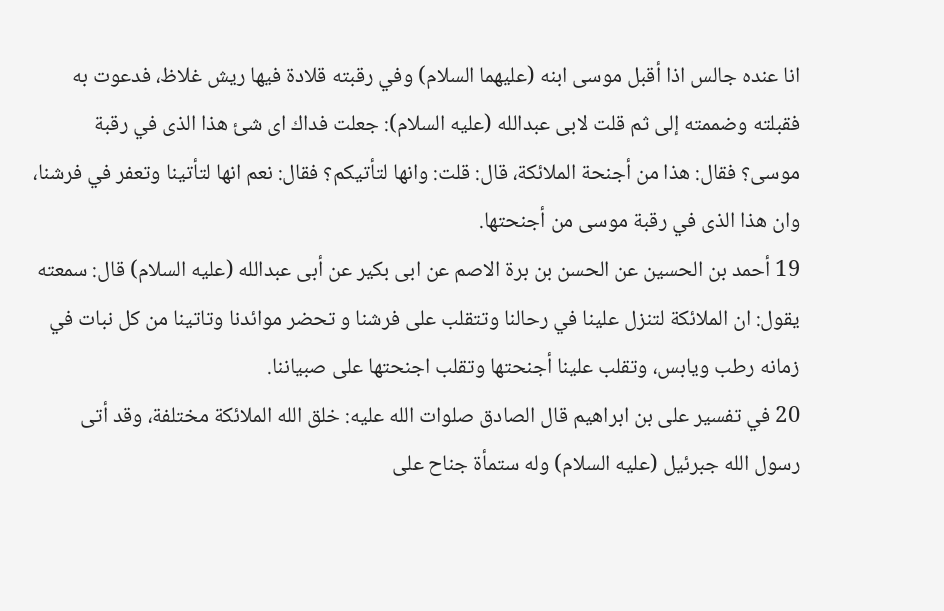انا عنده جالس اذا أقبل موسى ابنه (عليهما السلام) وفي رقبته قلادة فيها ريش غلاظ، فدعوت به فقبلته وضممته إلى ثم قلت لابى عبدالله (عليه السلام): جعلت فداك اى شئ هذا الذى في رقبة موسى؟ فقال: هذا من أجنحة الملائكة، قال: قلت: وانها لتأتيكم؟ فقال: نعم انها لتأتينا وتعفر في فرشنا، وان هذا الذى في رقبة موسى من أجنحتها.
19 أحمد بن الحسين عن الحسن بن برة الاصم عن ابى بكير عن أبى عبدالله (عليه السلام) قال: سمعته يقول: ان الملائكة لتنزل علينا في رحالنا وتتقلب على فرشنا و تحضر موائدنا وتاتينا من كل نبات في زمانه رطب ويابس، وتقلب علينا أجنحتها وتقلب اجنحتها على صبياننا.
20 في تفسير على بن ابراهيم قال الصادق صلوات الله عليه: خلق الله الملائكة مختلفة، وقد أتى رسول الله جبرئيل (عليه السلام) وله ستمأة جناح على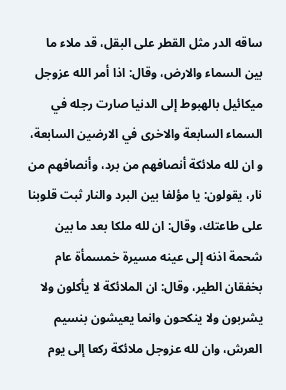ساقه الدر مثل القطر على البقل، قد ملاء ما بين السماء والارض، وقال: اذا أمر الله عزوجل ميكائيل بالهبوط إلى الدنيا صارت رجله في السماء السابعة والاخرى في الارضين السابعة، و ان لله ملائكة أنصافهم من برد، وأنصافهم من نار، يقولون: يا مؤلفا بين البرد والنار ثبت قلوبنا على طاعتك، وقال: ان لله ملكا بعد ما بين شحمة اذنه إلى عينه مسيرة خمسمأة عام بخفقان الطير، وقال: ان الملائكة لا يأكلون ولا يشربون ولا ينكحون وانما يعيشون بنسيم العرش، وان لله عزوجل ملائكة ركعا إلى يوم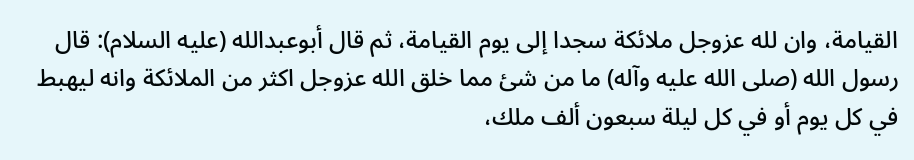القيامة، وان لله عزوجل ملائكة سجدا إلى يوم القيامة، ثم قال أبوعبدالله (عليه السلام): قال رسول الله (صلى الله عليه وآله) ما من شئ مما خلق الله عزوجل اكثر من الملائكة وانه ليهبط في كل يوم أو في كل ليلة سبعون ألف ملك،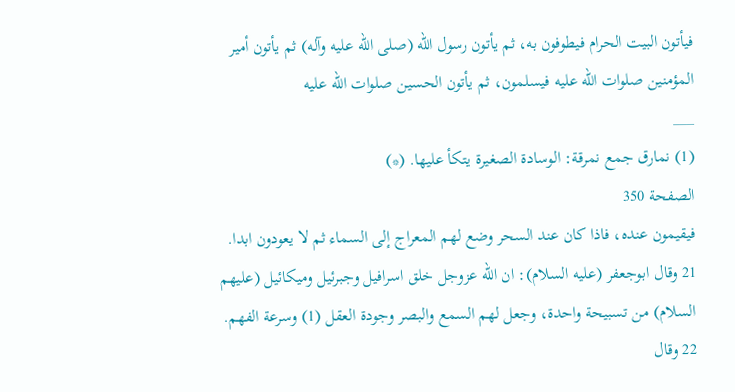فيأتون البيت الحرام فيطوفون به، ثم يأتون رسول الله (صلى الله عليه وآله) ثم يأتون أمير المؤمنين صلوات الله عليه فيسلمون، ثم يأتون الحسين صلوات الله عليه
___
(1) نمارق جمع نمرقة: الوسادة الصغيرة يتكأ عليها. (*)
الصفحة 350
فيقيمون عنده، فاذا كان عند السحر وضع لهم المعراج إلى السماء ثم لا يعودون ابدا.
21 وقال ابوجعفر (عليه السلام): ان الله عزوجل خلق اسرافيل وجبرئيل وميكائيل (عليهم السلام) من تسبيحة واحدة، وجعل لهم السمع والبصر وجودة العقل (1) وسرعة الفهم.
22 وقال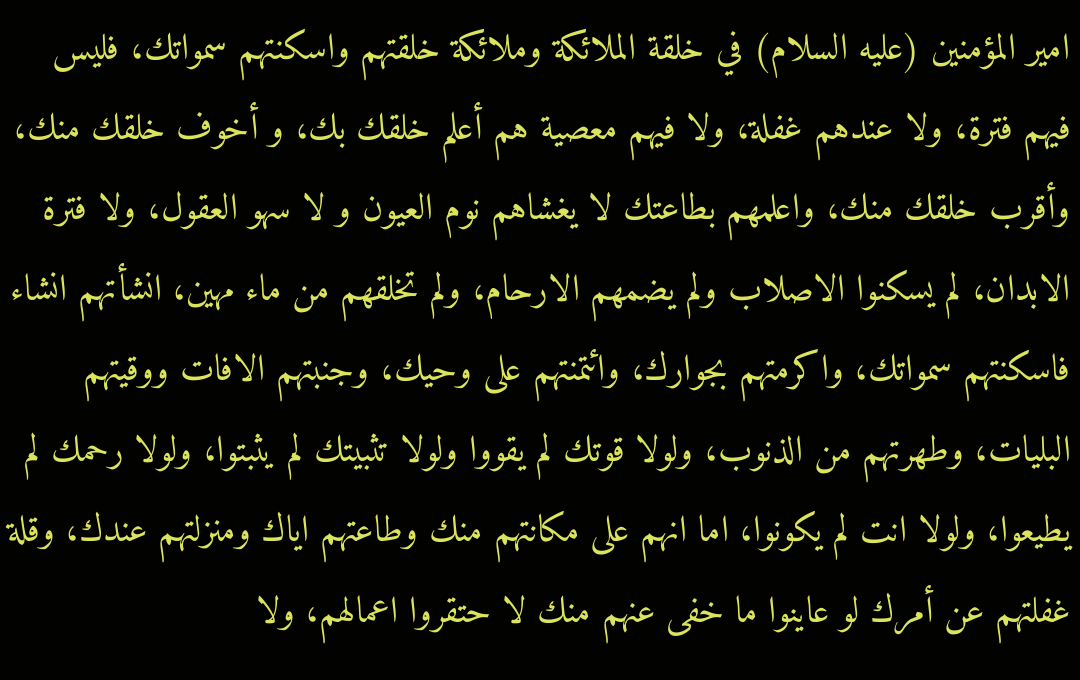امير المؤمنين (عليه السلام) في خلقة الملائكة وملائكة خلقتهم واسكنتهم سمواتك، فليس فيهم فترة، ولا عندهم غفلة، ولا فيهم معصية هم أعلم خلقك بك، و أخوف خلقك منك، وأقرب خلقك منك، واعلمهم بطاعتك لا يغشاهم نوم العيون و لا سهو العقول، ولا فترة الابدان، لم يسكنوا الاصلاب ولم يضمهم الارحام، ولم تخلقهم من ماء مهين، انشأتهم انشاء فاسكنتهم سمواتك، واكرمتهم بجوارك، وائتمنتهم على وحيك، وجنبتهم الافات ووقيتهم البليات، وطهرتهم من الذنوب، ولولا قوتك لم يقووا ولولا تثبيتك لم يثبتوا، ولولا رحمك لم يطيعوا، ولولا انت لم يكونوا، اما انهم على مكانتهم منك وطاعتهم اياك ومنزلتهم عندك، وقلة غفلتهم عن أمرك لو عاينوا ما خفى عنهم منك لا حتقروا اعمالهم، ولا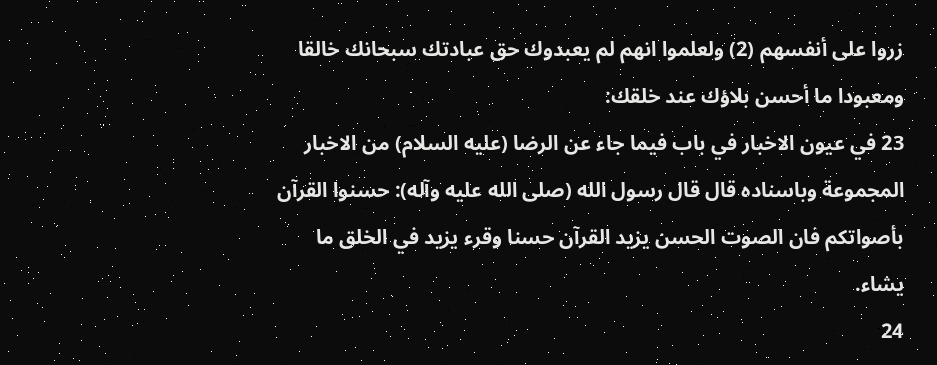زروا على أنفسهم (2) ولعلموا انهم لم يعبدوك حق عبادتك سبحانك خالقا ومعبودا ما أحسن بلاؤك عند خلقك:
23 في عيون الاخبار في باب فيما جاء عن الرضا (عليه السلام) من الاخبار المجموعة وباسناده قال قال رسول الله (صلى الله عليه وآله): حسنوا القرآن بأصواتكم فان الصوت الحسن يزيد القرآن حسنا وقرء يزيد في الخلق ما يشاء.
24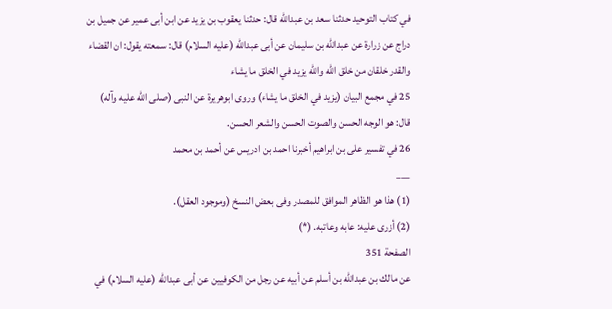في كتاب التوحيد حدثنا سعد بن عبدالله قال: حدثنا يعقوب بن يزيد عن ابن أبى عمير عن جميل بن دراج عن زرارة عن عبدالله بن سليمان عن أبى عبدالله (عليه السلام) قال: سمعته يقول: ان القضاء والقدر خلقان من خلق الله والله يزيد في الخلق ما يشاء
25 في مجمع البيان (يزيد في الخلق ما يشاء) وروى ابوهريرة عن النبى (صلى الله عليه وآله) قال: هو الوجه الحسن والصوت الحسن والشعر الحسن.
26 في تفسير على بن ابراهيم أخبرنا احمد بن ادريس عن أحمد بن محمد
___
(1) هذا هو الظاهر الموافق للمصدر وفى بعض النسخ (وموجود العقل).
(2) أزرى عليه: عابه وعاتبه. (*)
الصفحة 351
عن مالك بن عبدالله بن أسلم عن أبيه عن رجل من الكوفيين عن أبى عبدالله (عليه السلام) في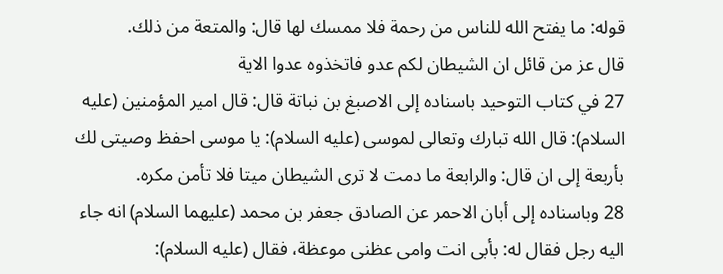قوله: ما يفتح الله للناس من رحمة فلا ممسك لها قال: والمتعة من ذلك.
قال عز من قائل ان الشيطان لكم عدو فاتخذوه عدوا الاية
27 في كتاب التوحيد باسناده إلى الاصبغ بن نباتة قال: قال امير المؤمنين (عليه السلام): قال الله تبارك وتعالى لموسى (عليه السلام): يا موسى احفظ وصيتى لك بأربعة إلى ان قال: والرابعة ما دمت لا ترى الشيطان ميتا فلا تأمن مكره.
28 وباسناده إلى أبان الاحمر عن الصادق جعفر بن محمد (عليهما السلام) انه جاء اليه رجل فقال له: بأبى انت وامى عظنى موعظة، فقال (عليه السلام):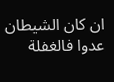ان كان الشيطان عدوا فالغفلة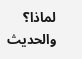لماذا؟ والحديث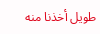طويل أخذنا منه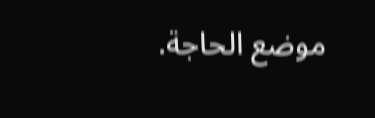موضع الحاجة.